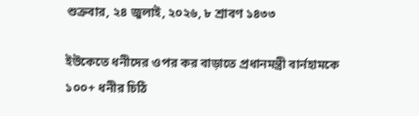শুক্রবার, ২৪ জুলাই, ২০২৬, ৮ শ্রাবণ ১৪৩৩

ইউকেতে ধনীদের ওপর কর বাড়াতে প্রধানমন্ত্রী বার্নহামকে ১০০+ ধনীর চিঠি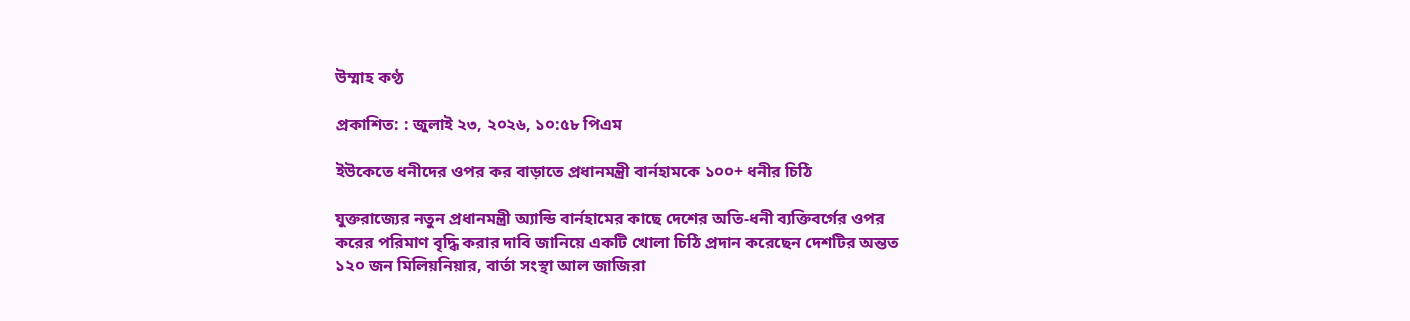উম্মাহ কণ্ঠ

প্রকাশিত: : জুলাই ২৩, ২০২৬, ১০:৫৮ পিএম

ইউকেতে ধনীদের ওপর কর বাড়াতে প্রধানমন্ত্রী বার্নহামকে ১০০+ ধনীর চিঠি

যুক্তরাজ্যের নতুন প্রধানমন্ত্রী অ্যান্ডি বার্নহামের কাছে দেশের অতি-ধনী ব্যক্তিবর্গের ওপর করের পরিমাণ বৃদ্ধি করার দাবি জানিয়ে একটি খোলা চিঠি প্রদান করেছেন দেশটির অন্তত ১২০ জন মিলিয়নিয়ার, বার্তা সংস্থা আল জাজিরা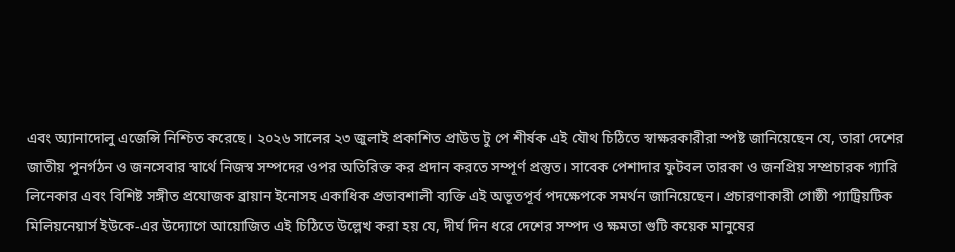এবং অ্যানাদোলু এজেন্সি নিশ্চিত করেছে। ২০২৬ সালের ২৩ জুলাই প্রকাশিত প্রাউড টু পে শীর্ষক এই যৌথ চিঠিতে স্বাক্ষরকারীরা স্পষ্ট জানিয়েছেন যে, তারা দেশের জাতীয় পুনর্গঠন ও জনসেবার স্বার্থে নিজস্ব সম্পদের ওপর অতিরিক্ত কর প্রদান করতে সম্পূর্ণ প্রস্তুত। সাবেক পেশাদার ফুটবল তারকা ও জনপ্রিয় সম্প্রচারক গ্যারি লিনেকার এবং বিশিষ্ট সঙ্গীত প্রযোজক ব্রায়ান ইনোসহ একাধিক প্রভাবশালী ব্যক্তি এই অভূতপূর্ব পদক্ষেপকে সমর্থন জানিয়েছেন। প্রচারণাকারী গোষ্ঠী প্যাট্রিয়টিক মিলিয়নেয়ার্স ইউকে-এর উদ্যোগে আয়োজিত এই চিঠিতে উল্লেখ করা হয় যে, দীর্ঘ দিন ধরে দেশের সম্পদ ও ক্ষমতা গুটি কয়েক মানুষের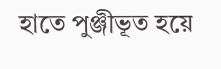হাতে পুঞ্জীভূত হয়ে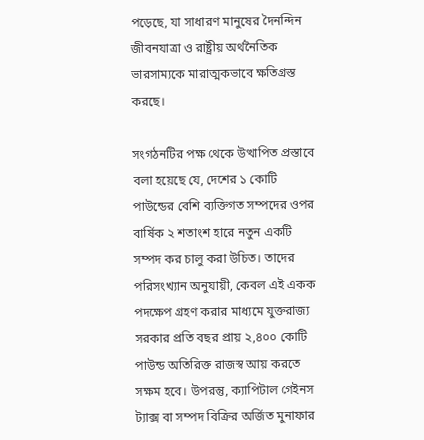পড়েছে, যা সাধারণ মানুষের দৈনন্দিন জীবনযাত্রা ও রাষ্ট্রীয় অর্থনৈতিক ভারসাম্যকে মারাত্মকভাবে ক্ষতিগ্রস্ত করছে।

সংগঠনটির পক্ষ থেকে উত্থাপিত প্রস্তাবে বলা হয়েছে যে, দেশের ১ কোটি পাউন্ডের বেশি ব্যক্তিগত সম্পদের ওপর বার্ষিক ২ শতাংশ হারে নতুন একটি সম্পদ কর চালু করা উচিত। তাদের পরিসংখ্যান অনুযায়ী, কেবল এই একক পদক্ষেপ গ্রহণ করার মাধ্যমে যুক্তরাজ্য সরকার প্রতি বছর প্রায় ২,৪০০ কোটি পাউন্ড অতিরিক্ত রাজস্ব আয় করতে সক্ষম হবে। উপরন্তু, ক্যাপিটাল গেইনস ট্যাক্স বা সম্পদ বিক্রির অর্জিত মুনাফার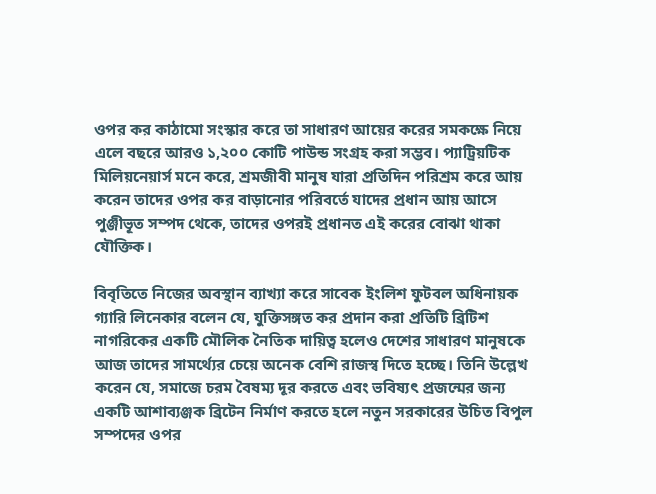ওপর কর কাঠামো সংস্কার করে তা সাধারণ আয়ের করের সমকক্ষে নিয়ে এলে বছরে আরও ১,২০০ কোটি পাউন্ড সংগ্রহ করা সম্ভব। প্যাট্রিয়টিক মিলিয়নেয়ার্স মনে করে, শ্রমজীবী মানুষ যারা প্রতিদিন পরিশ্রম করে আয় করেন তাদের ওপর কর বাড়ানোর পরিবর্তে যাদের প্রধান আয় আসে পুঞ্জীভূত সম্পদ থেকে, তাদের ওপরই প্রধানত এই করের বোঝা থাকা যৌক্তিক।

বিবৃতিতে নিজের অবস্থান ব্যাখ্যা করে সাবেক ইংলিশ ফুটবল অধিনায়ক গ্যারি লিনেকার বলেন যে, যুক্তিসঙ্গত কর প্রদান করা প্রতিটি ব্রিটিশ নাগরিকের একটি মৌলিক নৈতিক দায়িত্ব হলেও দেশের সাধারণ মানুষকে আজ তাদের সামর্থ্যের চেয়ে অনেক বেশি রাজস্ব দিতে হচ্ছে। তিনি উল্লেখ করেন যে, সমাজে চরম বৈষম্য দূর করতে এবং ভবিষ্যৎ প্রজন্মের জন্য একটি আশাব্যঞ্জক ব্রিটেন নির্মাণ করতে হলে নতুন সরকারের উচিত বিপুল সম্পদের ওপর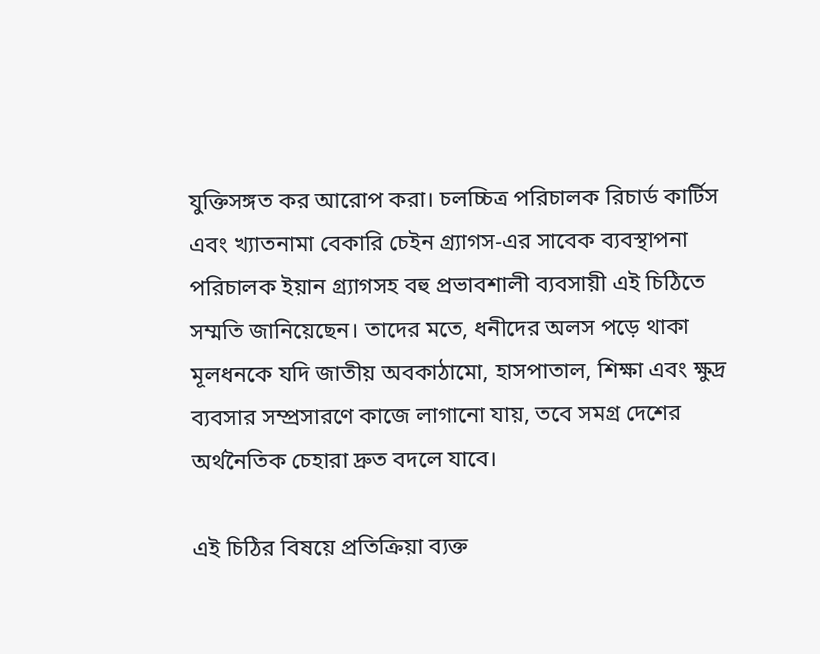যুক্তিসঙ্গত কর আরোপ করা। চলচ্চিত্র পরিচালক রিচার্ড কার্টিস এবং খ্যাতনামা বেকারি চেইন গ্র্যাগস-এর সাবেক ব্যবস্থাপনা পরিচালক ইয়ান গ্র্যাগসহ বহু প্রভাবশালী ব্যবসায়ী এই চিঠিতে সম্মতি জানিয়েছেন। তাদের মতে, ধনীদের অলস পড়ে থাকা মূলধনকে যদি জাতীয় অবকাঠামো, হাসপাতাল, শিক্ষা এবং ক্ষুদ্র ব্যবসার সম্প্রসারণে কাজে লাগানো যায়, তবে সমগ্র দেশের অর্থনৈতিক চেহারা দ্রুত বদলে যাবে।

এই চিঠির বিষয়ে প্রতিক্রিয়া ব্যক্ত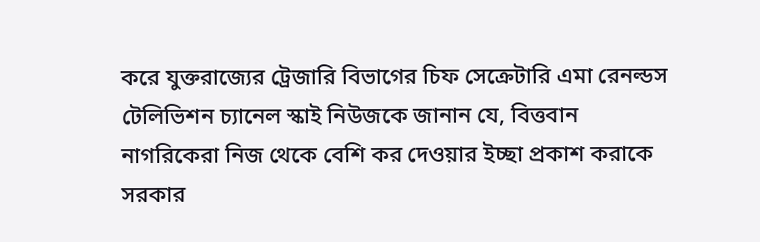করে যুক্তরাজ্যের ট্রেজারি বিভাগের চিফ সেক্রেটারি এমা রেনল্ডস টেলিভিশন চ্যানেল স্কাই নিউজকে জানান যে, বিত্তবান নাগরিকেরা নিজ থেকে বেশি কর দেওয়ার ইচ্ছা প্রকাশ করাকে সরকার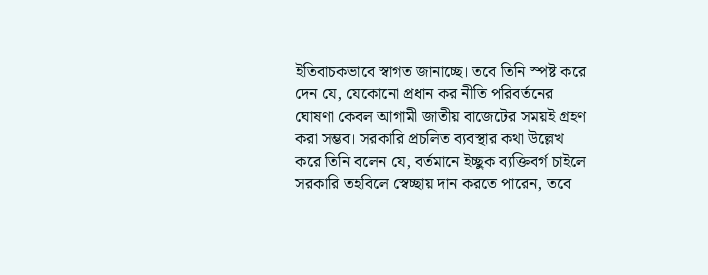ইতিবাচকভাবে স্বাগত জানাচ্ছে। তবে তিনি স্পষ্ট করে দেন যে, যেকোনো প্রধান কর নীতি পরিবর্তনের ঘোষণা কেবল আগামী জাতীয় বাজেটের সময়ই গ্রহণ করা সম্ভব। সরকারি প্রচলিত ব্যবস্থার কথা উল্লেখ করে তিনি বলেন যে, বর্তমানে ইচ্ছুক ব্যক্তিবর্গ চাইলে সরকারি তহবিলে স্বেচ্ছায় দান করতে পারেন, তবে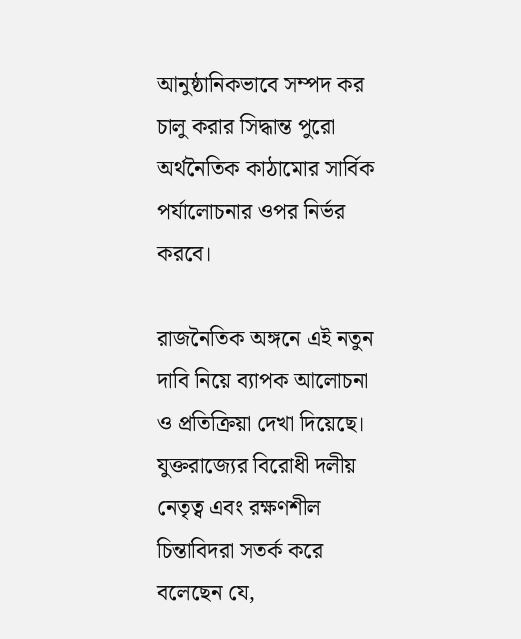আনুষ্ঠানিকভাবে সম্পদ কর চালু করার সিদ্ধান্ত পুরো অর্থনৈতিক কাঠামোর সার্বিক পর্যালোচনার ওপর নির্ভর করবে।

রাজনৈতিক অঙ্গনে এই নতুন দাবি নিয়ে ব্যাপক আলোচনা ও প্রতিক্রিয়া দেখা দিয়েছে। যুক্তরাজ্যের বিরোধী দলীয় নেতৃত্ব এবং রক্ষণশীল চিন্তাবিদরা সতর্ক করে বলেছেন যে,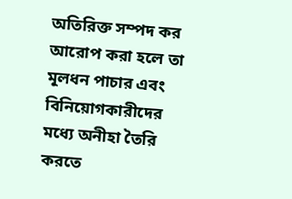অতিরিক্ত সম্পদ কর আরোপ করা হলে তা মূলধন পাচার এবং বিনিয়োগকারীদের মধ্যে অনীহা তৈরি করতে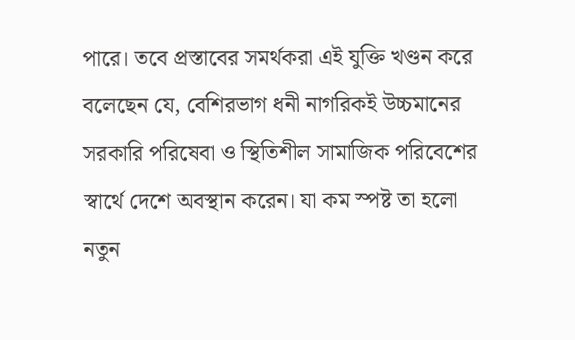পারে। তবে প্রস্তাবের সমর্থকরা এই যুক্তি খণ্ডন করে বলেছেন যে, বেশিরভাগ ধনী নাগরিকই উচ্চমানের সরকারি পরিষেবা ও স্থিতিশীল সামাজিক পরিবেশের স্বার্থে দেশে অবস্থান করেন। যা কম স্পষ্ট তা হলো নতুন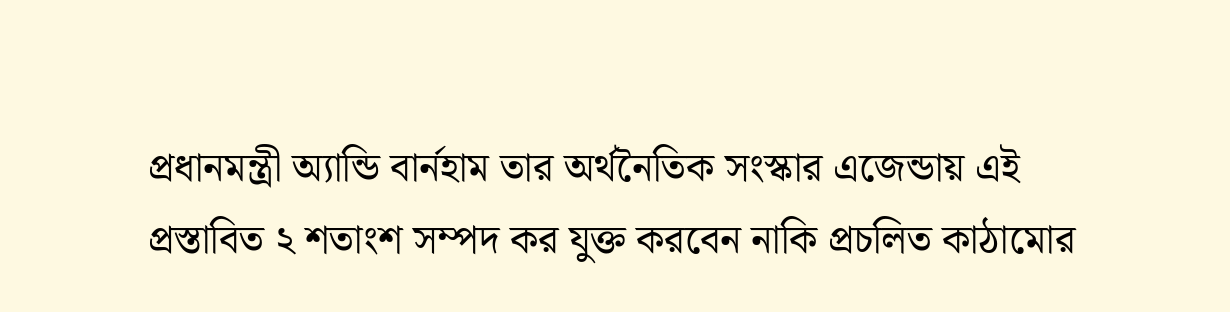প্রধানমন্ত্রী অ্যান্ডি বার্নহাম তার অর্থনৈতিক সংস্কার এজেন্ডায় এই প্রস্তাবিত ২ শতাংশ সম্পদ কর যুক্ত করবেন নাকি প্রচলিত কাঠামোর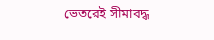ভেতরেই সীমাবদ্ধ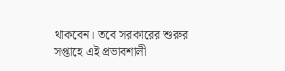থাকবেন। তবে সরকারের শুরুর সপ্তাহে এই প্রভাবশালী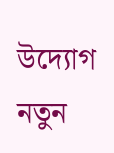উদ্যোগ নতুন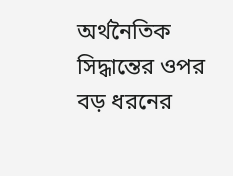অর্থনৈতিক সিদ্ধান্তের ওপর বড় ধরনের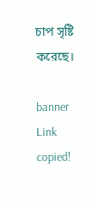চাপ সৃষ্টি করেছে।

banner
Link copied!